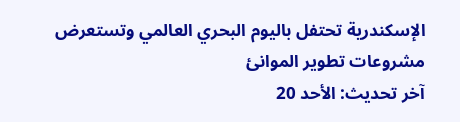الإسكندرية تحتفل باليوم البحري العالمي وتستعرض مشروعات تطوير الموانئ
آخر تحديث: الأحد 20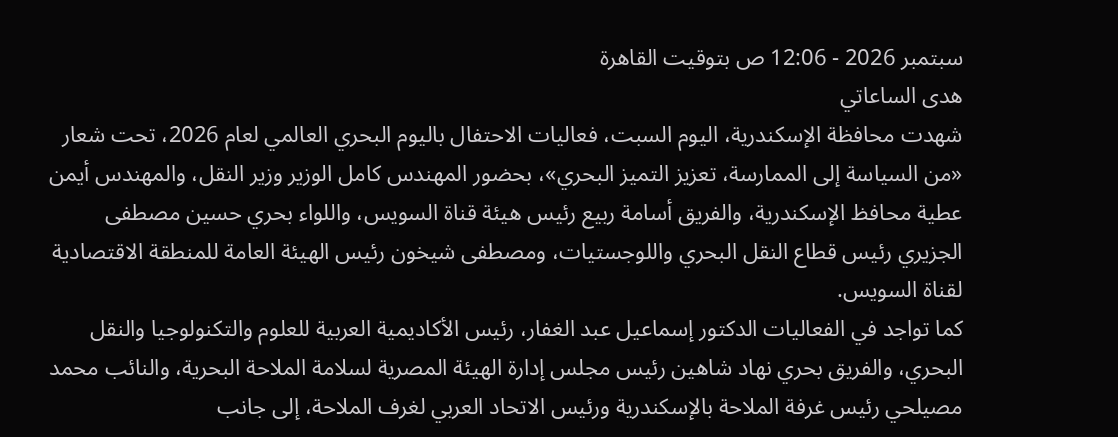سبتمبر 2026 - 12:06 ص بتوقيت القاهرة
هدى الساعاتي
شهدت محافظة الإسكندرية، اليوم السبت، فعاليات الاحتفال باليوم البحري العالمي لعام 2026، تحت شعار «من السياسة إلى الممارسة، تعزيز التميز البحري»، بحضور المهندس كامل الوزير وزير النقل، والمهندس أيمن عطية محافظ الإسكندرية، والفريق أسامة ربيع رئيس هيئة قناة السويس، واللواء بحري حسين مصطفى الجزيري رئيس قطاع النقل البحري واللوجستيات، ومصطفى شيخون رئيس الهيئة العامة للمنطقة الاقتصادية لقناة السويس.
كما تواجد في الفعاليات الدكتور إسماعيل عبد الغفار، رئيس الأكاديمية العربية للعلوم والتكنولوجيا والنقل البحري، والفريق بحري نهاد شاهين رئيس مجلس إدارة الهيئة المصرية لسلامة الملاحة البحرية، والنائب محمد مصيلحي رئيس غرفة الملاحة بالإسكندرية ورئيس الاتحاد العربي لغرف الملاحة، إلى جانب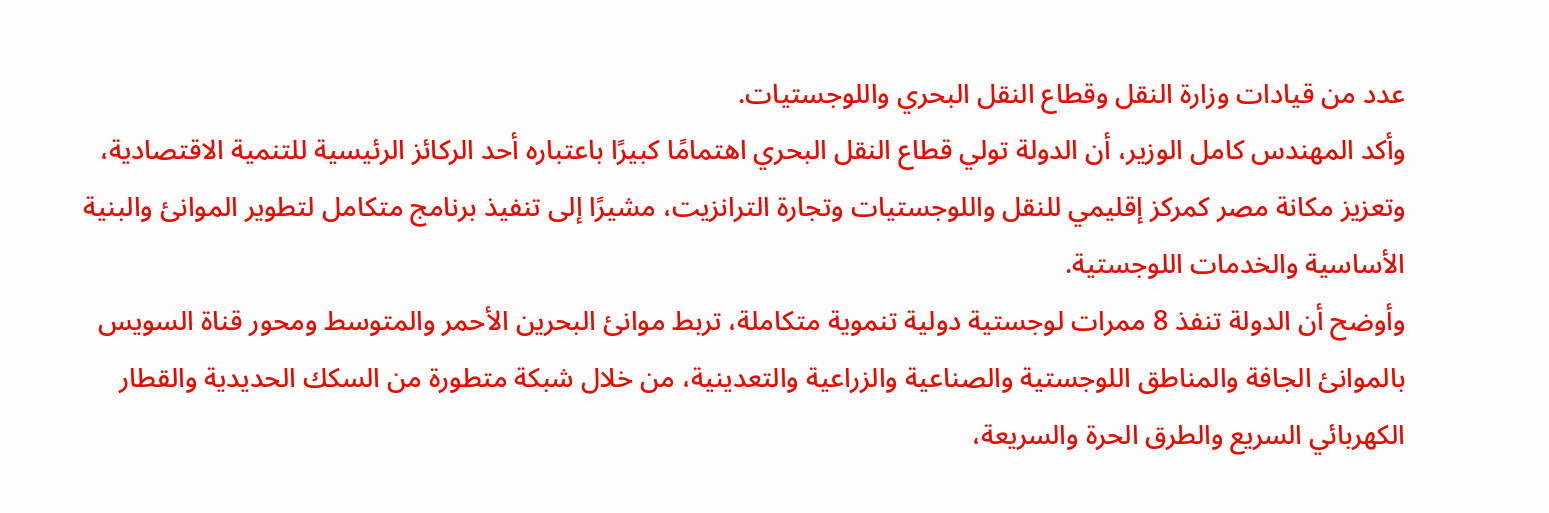عدد من قيادات وزارة النقل وقطاع النقل البحري واللوجستيات.
وأكد المهندس كامل الوزير، أن الدولة تولي قطاع النقل البحري اهتمامًا كبيرًا باعتباره أحد الركائز الرئيسية للتنمية الاقتصادية، وتعزيز مكانة مصر كمركز إقليمي للنقل واللوجستيات وتجارة الترانزيت، مشيرًا إلى تنفيذ برنامج متكامل لتطوير الموانئ والبنية الأساسية والخدمات اللوجستية.
وأوضح أن الدولة تنفذ 8 ممرات لوجستية دولية تنموية متكاملة، تربط موانئ البحرين الأحمر والمتوسط ومحور قناة السويس بالموانئ الجافة والمناطق اللوجستية والصناعية والزراعية والتعدينية، من خلال شبكة متطورة من السكك الحديدية والقطار الكهربائي السريع والطرق الحرة والسريعة،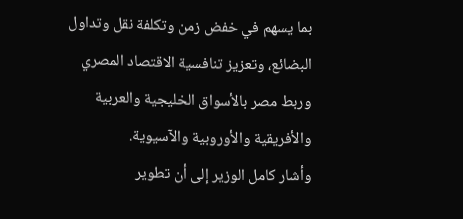بما يسهم في خفض زمن وتكلفة نقل وتداول البضائع، وتعزيز تنافسية الاقتصاد المصري وربط مصر بالأسواق الخليجية والعربية والأفريقية والأوروبية والآسيوية.
وأشار كامل الوزير إلى أن تطوير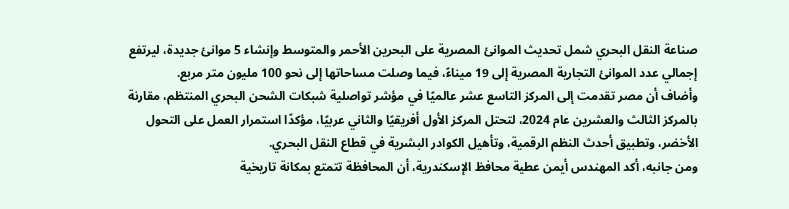صناعة النقل البحري شمل تحديث الموانئ المصرية على البحرين الأحمر والمتوسط وإنشاء 5 موانئ جديدة، ليرتفع إجمالي عدد الموانئ التجارية المصرية إلى 19 ميناءً، فيما وصلت مساحاتها إلى نحو 100 مليون متر مربع.
وأضاف أن مصر تقدمت إلى المركز التاسع عشر عالميًا في مؤشر تواصلية شبكات الشحن البحري المنتظم، مقارنة بالمركز الثالث والعشرين عام 2024، لتحتل المركز الأول أفريقيًا والثاني عربيًا، مؤكدًا استمرار العمل على التحول الأخضر، وتطبيق أحدث النظم الرقمية، وتأهيل الكوادر البشرية في قطاع النقل البحري.
ومن جانبه، أكد المهندس أيمن عطية محافظ الإسكندرية، أن المحافظة تتمتع بمكانة تاريخية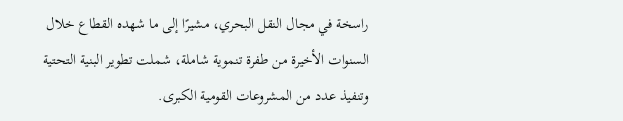راسخة في مجال النقل البحري، مشيرًا إلى ما شهده القطاع خلال السنوات الأخيرة من طفرة تنموية شاملة، شملت تطوير البنية التحتية وتنفيذ عدد من المشروعات القومية الكبرى.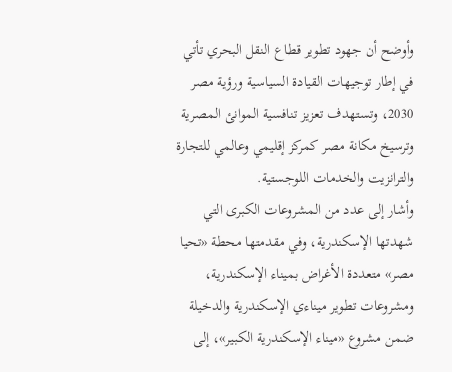وأوضح أن جهود تطوير قطاع النقل البحري تأتي في إطار توجيهات القيادة السياسية ورؤية مصر 2030، وتستهدف تعزيز تنافسية الموانئ المصرية وترسيخ مكانة مصر كمركز إقليمي وعالمي للتجارة والترانزيت والخدمات اللوجستية.
وأشار إلى عدد من المشروعات الكبرى التي شهدتها الإسكندرية، وفي مقدمتها محطة «تحيا مصر» متعددة الأغراض بميناء الإسكندرية، ومشروعات تطوير ميناءي الإسكندرية والدخيلة ضمن مشروع «ميناء الإسكندرية الكبير»، إلى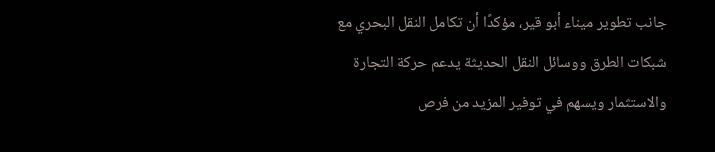جانب تطوير ميناء أبو قير، مؤكدًا أن تكامل النقل البحري مع شبكات الطرق ووسائل النقل الحديثة يدعم حركة التجارة والاستثمار ويسهم في توفير المزيد من فرص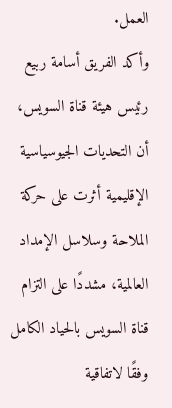العمل.
وأكد الفريق أسامة ربيع رئيس هيئة قناة السويس، أن التحديات الجيوسياسية الإقليمية أثرت على حركة الملاحة وسلاسل الإمداد العالمية، مشددًا على التزام قناة السويس بالحياد الكامل وفقًا لاتفاقية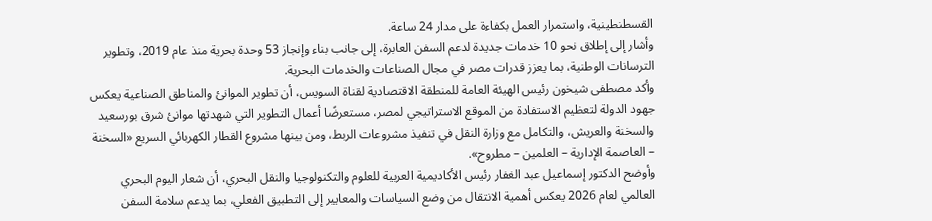القسطنطينية، واستمرار العمل بكفاءة على مدار 24 ساعة.
وأشار إلى إطلاق نحو 10 خدمات جديدة لدعم السفن العابرة، إلى جانب بناء وإنجاز 53 وحدة بحرية منذ عام 2019، وتطوير الترسانات الوطنية، بما يعزز قدرات مصر في مجال الصناعات والخدمات البحرية.
وأكد مصطفى شيخون رئيس الهيئة العامة للمنطقة الاقتصادية لقناة السويس، أن تطوير الموانئ والمناطق الصناعية يعكس جهود الدولة لتعظيم الاستفادة من الموقع الاستراتيجي لمصر، مستعرضًا أعمال التطوير التي شهدتها موانئ شرق بورسعيد والسخنة والعريش، والتكامل مع وزارة النقل في تنفيذ مشروعات الربط، ومن بينها مشروع القطار الكهربائي السريع «السخنة – العاصمة الإدارية – العلمين – مطروح».
وأوضح الدكتور إسماعيل عبد الغفار رئيس الأكاديمية العربية للعلوم والتكنولوجيا والنقل البحري، أن شعار اليوم البحري العالمي لعام 2026 يعكس أهمية الانتقال من وضع السياسات والمعايير إلى التطبيق الفعلي، بما يدعم سلامة السفن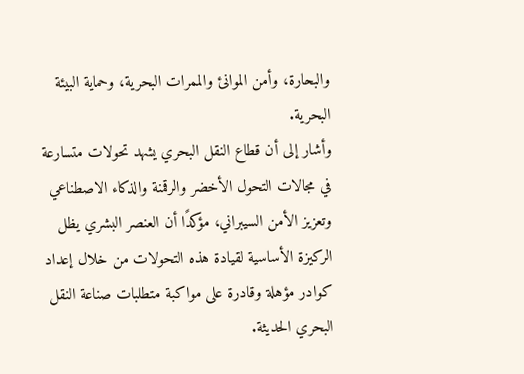والبحارة، وأمن الموانئ والممرات البحرية، وحماية البيئة البحرية.
وأشار إلى أن قطاع النقل البحري يشهد تحولات متسارعة في مجالات التحول الأخضر والرقمنة والذكاء الاصطناعي وتعزيز الأمن السيبراني، مؤكدًا أن العنصر البشري يظل الركيزة الأساسية لقيادة هذه التحولات من خلال إعداد كوادر مؤهلة وقادرة على مواكبة متطلبات صناعة النقل البحري الحديثة.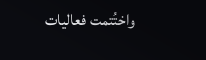واختُتمت فعاليات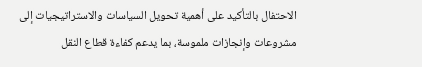الاحتفال بالتأكيد على أهمية تحويل السياسات والاستراتيجيات إلى مشروعات وإنجازات ملموسة، بما يدعم كفاءة قطاع النقل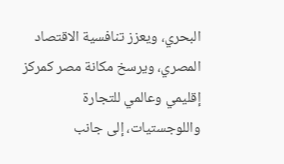البحري، ويعزز تنافسية الاقتصاد المصري، ويرسخ مكانة مصر كمركز إقليمي وعالمي للتجارة واللوجستيات، إلى جانب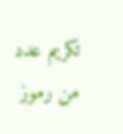تكريم عدد من رموز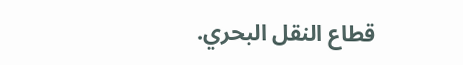قطاع النقل البحري.